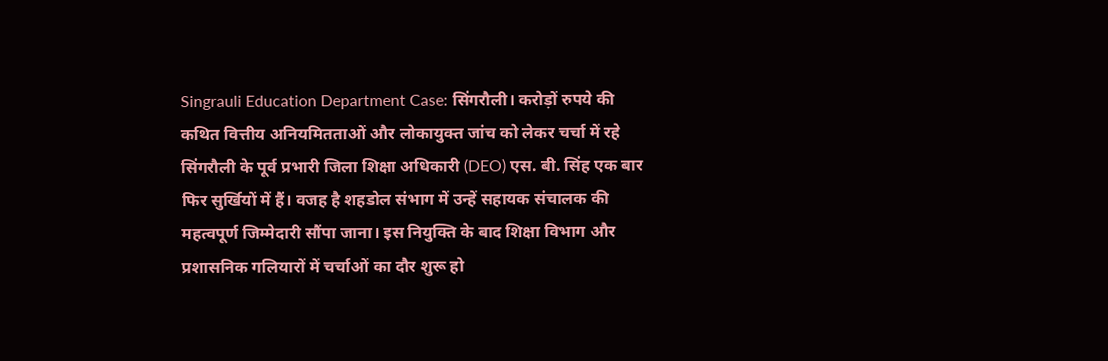Singrauli Education Department Case: सिंगरौली। करोड़ों रुपये की कथित वित्तीय अनियमितताओं और लोकायुक्त जांच को लेकर चर्चा में रहे सिंगरौली के पूर्व प्रभारी जिला शिक्षा अधिकारी (DEO) एस. बी. सिंह एक बार फिर सुर्खियों में हैं। वजह है शहडोल संभाग में उन्हें सहायक संचालक की महत्वपूर्ण जिम्मेदारी सौंपा जाना। इस नियुक्ति के बाद शिक्षा विभाग और प्रशासनिक गलियारों में चर्चाओं का दौर शुरू हो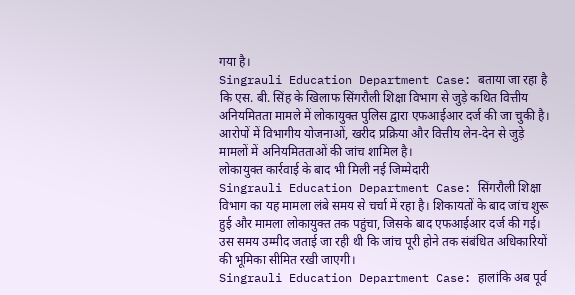गया है।
Singrauli Education Department Case: बताया जा रहा है कि एस. बी. सिंह के खिलाफ सिंगरौली शिक्षा विभाग से जुड़े कथित वित्तीय अनियमितता मामले में लोकायुक्त पुलिस द्वारा एफआईआर दर्ज की जा चुकी है। आरोपों में विभागीय योजनाओं, खरीद प्रक्रिया और वित्तीय लेन-देन से जुड़े मामलों में अनियमितताओं की जांच शामिल है।
लोकायुक्त कार्रवाई के बाद भी मिली नई जिम्मेदारी
Singrauli Education Department Case: सिंगरौली शिक्षा विभाग का यह मामला लंबे समय से चर्चा में रहा है। शिकायतों के बाद जांच शुरू हुई और मामला लोकायुक्त तक पहुंचा, जिसके बाद एफआईआर दर्ज की गई। उस समय उम्मीद जताई जा रही थी कि जांच पूरी होने तक संबंधित अधिकारियों की भूमिका सीमित रखी जाएगी।
Singrauli Education Department Case: हालांकि अब पूर्व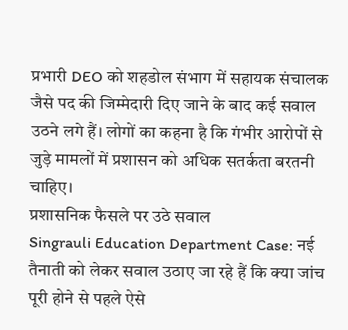प्रभारी DEO को शहडोल संभाग में सहायक संचालक जैसे पद की जिम्मेदारी दिए जाने के बाद कई सवाल उठने लगे हैं। लोगों का कहना है कि गंभीर आरोपों से जुड़े मामलों में प्रशासन को अधिक सतर्कता बरतनी चाहिए।
प्रशासनिक फैसले पर उठे सवाल
Singrauli Education Department Case: नई तैनाती को लेकर सवाल उठाए जा रहे हैं कि क्या जांच पूरी होने से पहले ऐसे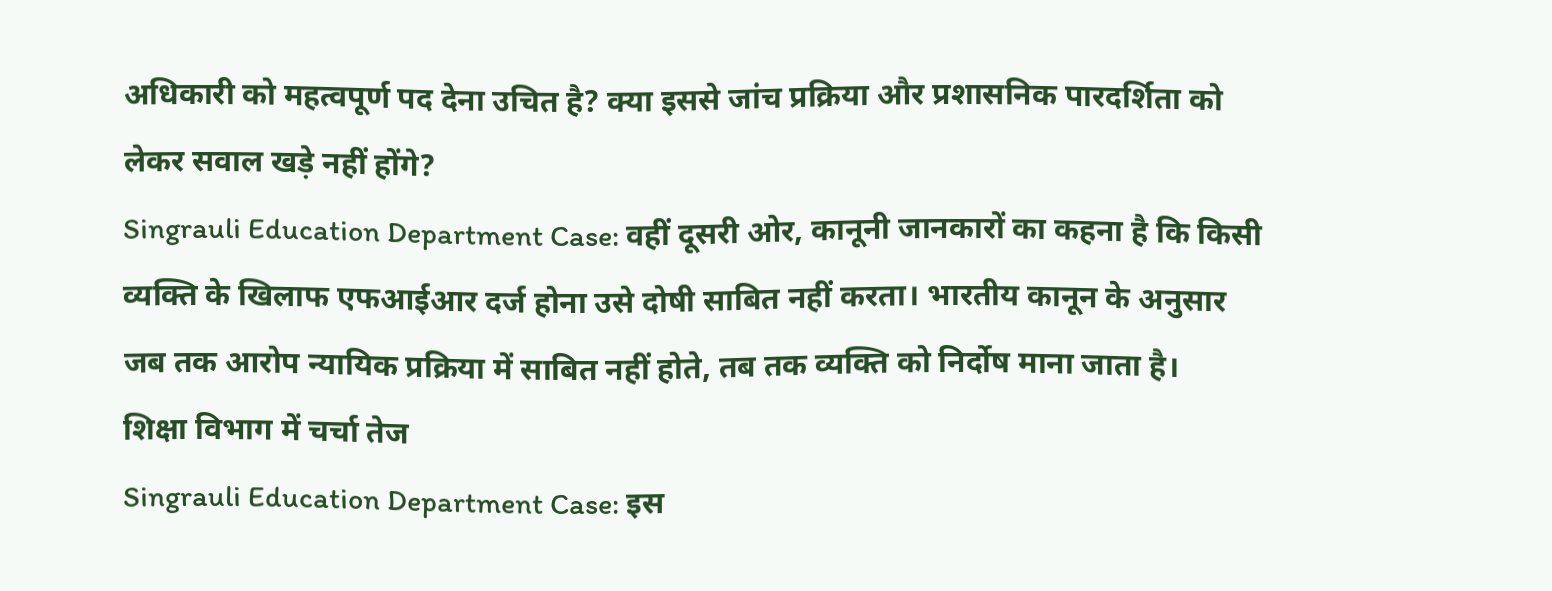अधिकारी को महत्वपूर्ण पद देना उचित है? क्या इससे जांच प्रक्रिया और प्रशासनिक पारदर्शिता को लेकर सवाल खड़े नहीं होंगे?
Singrauli Education Department Case: वहीं दूसरी ओर, कानूनी जानकारों का कहना है कि किसी व्यक्ति के खिलाफ एफआईआर दर्ज होना उसे दोषी साबित नहीं करता। भारतीय कानून के अनुसार जब तक आरोप न्यायिक प्रक्रिया में साबित नहीं होते, तब तक व्यक्ति को निर्दोष माना जाता है।
शिक्षा विभाग में चर्चा तेज
Singrauli Education Department Case: इस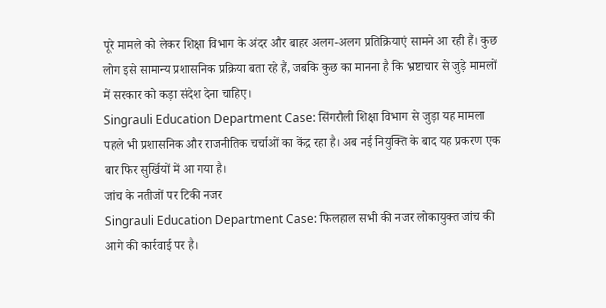पूरे मामले को लेकर शिक्षा विभाग के अंदर और बाहर अलग-अलग प्रतिक्रियाएं सामने आ रही हैं। कुछ लोग इसे सामान्य प्रशासनिक प्रक्रिया बता रहे हैं, जबकि कुछ का मानना है कि भ्रष्टाचार से जुड़े मामलों में सरकार को कड़ा संदेश देना चाहिए।
Singrauli Education Department Case: सिंगरौली शिक्षा विभाग से जुड़ा यह मामला पहले भी प्रशासनिक और राजनीतिक चर्चाओं का केंद्र रहा है। अब नई नियुक्ति के बाद यह प्रकरण एक बार फिर सुर्खियों में आ गया है।
जांच के नतीजों पर टिकी नजर
Singrauli Education Department Case: फिलहाल सभी की नजर लोकायुक्त जांच की आगे की कार्रवाई पर है।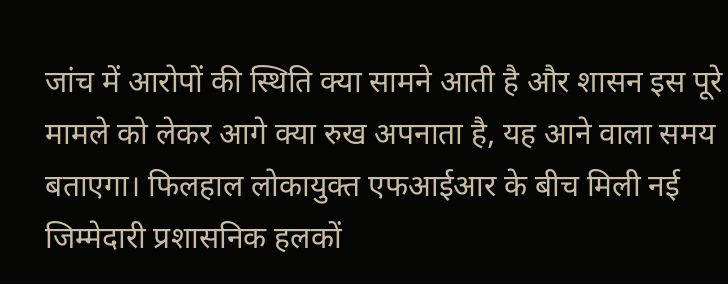जांच में आरोपों की स्थिति क्या सामने आती है और शासन इस पूरे मामले को लेकर आगे क्या रुख अपनाता है, यह आने वाला समय बताएगा। फिलहाल लोकायुक्त एफआईआर के बीच मिली नई जिम्मेदारी प्रशासनिक हलकों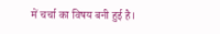में चर्चा का विषय बनी हुई है।